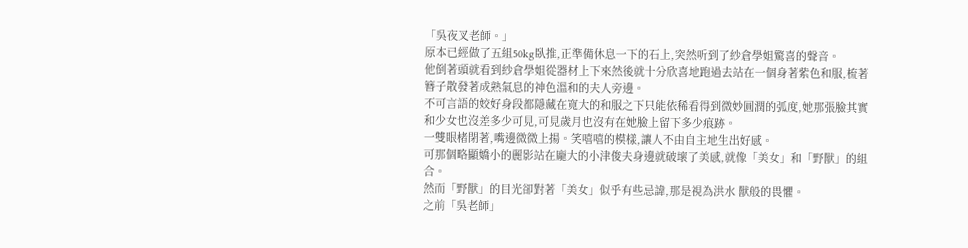「吳夜叉老師。」
原本已經做了五組50kg臥推,正準備休息一下的石上,突然听到了紗倉學姐驚喜的聲音。
他倒著頭就看到紗倉學姐從器材上下來然後就十分欣喜地跑過去站在一個身著紫色和服,梳著簪子散發著成熟氣息的神色溫和的夫人旁邊。
不可言語的姣好身段都隱藏在寬大的和服之下只能依稀看得到微妙圓潤的弧度,她那張臉其實和少女也沒差多少可見,可見歲月也沒有在她臉上留下多少痕跡。
一雙眼楮閉著,嘴邊微微上揚。笑嘻嘻的模樣,讓人不由自主地生出好感。
可那個略顯嬌小的麗影站在龐大的小津俊夫身邊就破壞了美感,就像「美女」和「野獸」的組合。
然而「野獸」的目光卻對著「美女」似乎有些忌諱,那是視為洪水 獸般的畏懼。
之前「吳老師」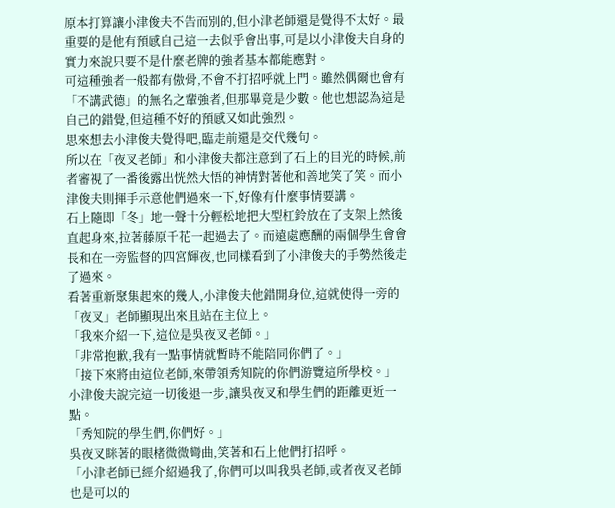原本打算讓小津俊夫不告而別的,但小津老師還是覺得不太好。最重要的是他有預感自己這一去似乎會出事,可是以小津俊夫自身的實力來說只要不是什麼老牌的強者基本都能應對。
可這種強者一般都有傲骨,不會不打招呼就上門。雖然偶爾也會有「不講武德」的無名之輩強者,但那畢竟是少數。他也想認為這是自己的錯覺,但這種不好的預感又如此強烈。
思來想去小津俊夫覺得吧,臨走前還是交代幾句。
所以在「夜叉老師」和小津俊夫都注意到了石上的目光的時候,前者審視了一番後露出恍然大悟的神情對著他和善地笑了笑。而小津俊夫則揮手示意他們過來一下,好像有什麼事情要講。
石上隨即「冬」地一聲十分輕松地把大型杠鈴放在了支架上然後直起身來,拉著藤原千花一起過去了。而遠處應酬的兩個學生會會長和在一旁監督的四宮輝夜,也同樣看到了小津俊夫的手勢然後走了過來。
看著重新聚集起來的幾人,小津俊夫他錯開身位,這就使得一旁的「夜叉」老師顯現出來且站在主位上。
「我來介紹一下,這位是吳夜叉老師。」
「非常抱歉,我有一點事情就暫時不能陪同你們了。」
「接下來將由這位老師,來帶領秀知院的你們游覽這所學校。」
小津俊夫說完這一切後退一步,讓吳夜叉和學生們的距離更近一點。
「秀知院的學生們,你們好。」
吳夜叉眯著的眼楮微微彎曲,笑著和石上他們打招呼。
「小津老師已經介紹過我了,你們可以叫我吳老師,或者夜叉老師也是可以的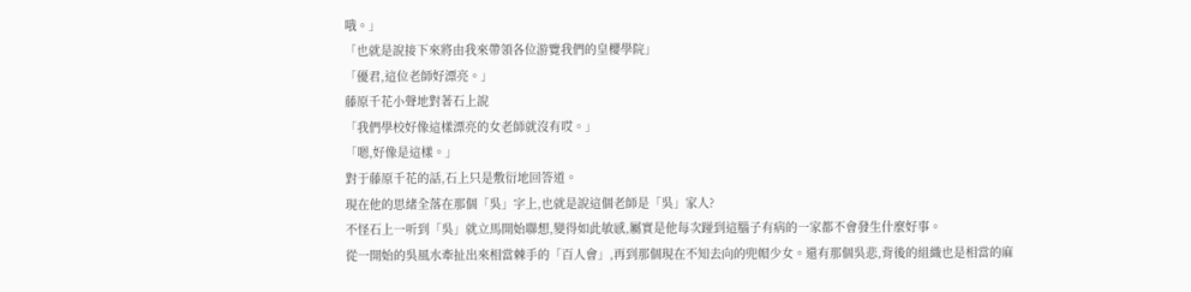哦。」
「也就是說接下來將由我來帶領各位游覽我們的皇櫻學院」
「優君,這位老師好漂亮。」
藤原千花小聲地對著石上說
「我們學校好像這樣漂亮的女老師就沒有哎。」
「嗯,好像是這樣。」
對于藤原千花的話,石上只是敷衍地回答道。
現在他的思緒全落在那個「吳」字上,也就是說這個老師是「吳」家人?
不怪石上一听到「吳」就立馬開始聯想,變得如此敏感,屬實是他每次踫到這腦子有病的一家都不會發生什麼好事。
從一開始的吳風水牽扯出來相當棘手的「百人會」,再到那個現在不知去向的兜帽少女。還有那個吳悲,背後的組織也是相當的麻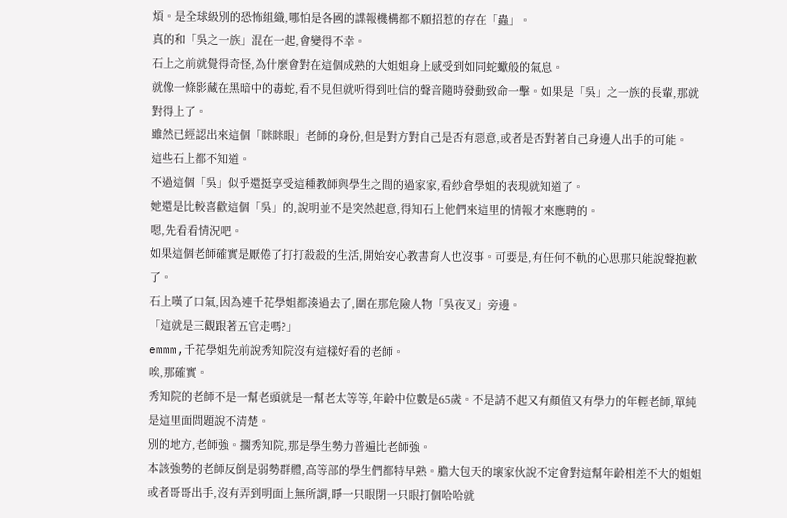煩。是全球級別的恐怖組織,哪怕是各國的諜報機構都不願招惹的存在「蟲」。
真的和「吳之一族」混在一起,會變得不幸。
石上之前就覺得奇怪,為什麼會對在這個成熟的大姐姐身上感受到如同蛇蠍般的氣息。
就像一條影藏在黑暗中的毒蛇,看不見但就听得到吐信的聲音隨時發動致命一擊。如果是「吳」之一族的長輩,那就對得上了。
雖然已經認出來這個「眯眯眼」老師的身份,但是對方對自己是否有惡意,或者是否對著自己身邊人出手的可能。
這些石上都不知道。
不過這個「吳」似乎還挺享受這種教師與學生之間的過家家,看紗倉學姐的表現就知道了。
她還是比較喜歡這個「吳」的,說明並不是突然起意,得知石上他們來這里的情報才來應聘的。
嗯,先看看情況吧。
如果這個老師確實是厭倦了打打殺殺的生活,開始安心教書育人也沒事。可要是,有任何不軌的心思那只能說聲抱歉了。
石上嘆了口氣,因為連千花學姐都湊過去了,圍在那危險人物「吳夜叉」旁邊。
「這就是三觀跟著五官走嗎?」
emmm,千花學姐先前說秀知院沒有這樣好看的老師。
唉,那確實。
秀知院的老師不是一幫老頭就是一幫老太等等,年齡中位數是65歲。不是請不起又有顏值又有學力的年輕老師,單純是這里面問題說不清楚。
別的地方,老師強。擱秀知院,那是學生勢力普遍比老師強。
本該強勢的老師反倒是弱勢群體,高等部的學生們都特早熟。膽大包天的壞家伙說不定會對這幫年齡相差不大的姐姐或者哥哥出手,沒有弄到明面上無所謂,睜一只眼閉一只眼打個哈哈就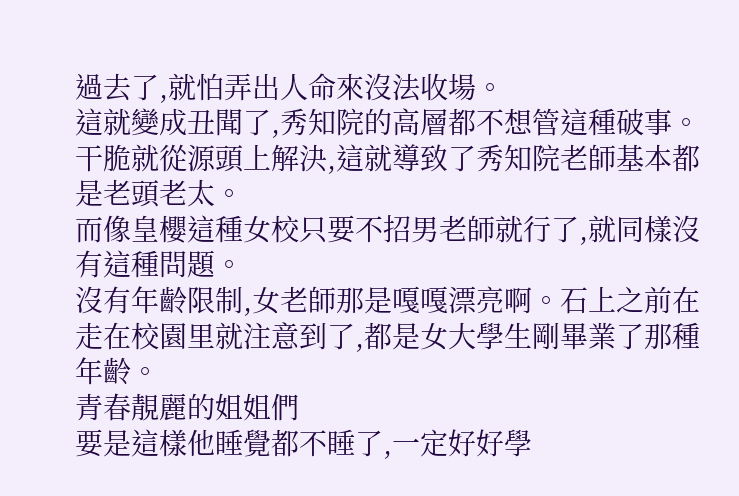過去了,就怕弄出人命來沒法收場。
這就變成丑聞了,秀知院的高層都不想管這種破事。干脆就從源頭上解決,這就導致了秀知院老師基本都是老頭老太。
而像皇櫻這種女校只要不招男老師就行了,就同樣沒有這種問題。
沒有年齡限制,女老師那是嘎嘎漂亮啊。石上之前在走在校園里就注意到了,都是女大學生剛畢業了那種年齡。
青春靚麗的姐姐們
要是這樣他睡覺都不睡了,一定好好學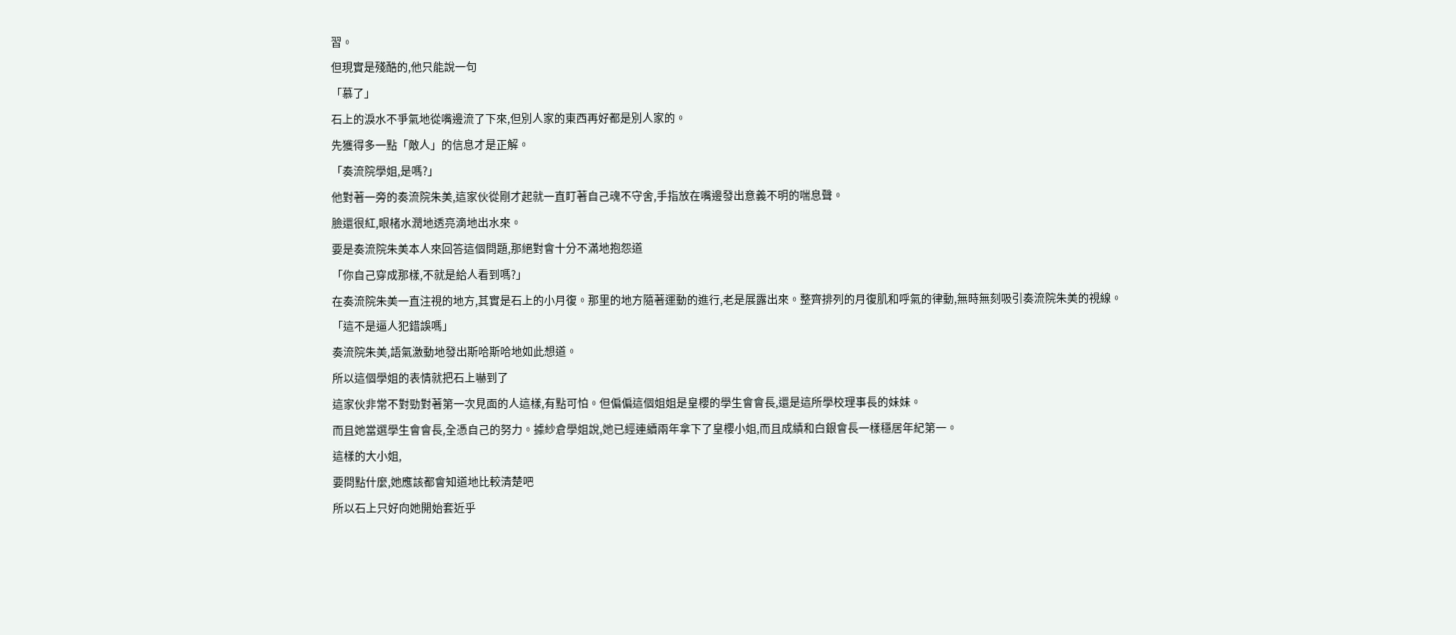習。
但現實是殘酷的,他只能說一句
「慕了」
石上的淚水不爭氣地從嘴邊流了下來,但別人家的東西再好都是別人家的。
先獲得多一點「敵人」的信息才是正解。
「奏流院學姐,是嗎?」
他對著一旁的奏流院朱美,這家伙從剛才起就一直盯著自己魂不守舍,手指放在嘴邊發出意義不明的喘息聲。
臉還很紅,眼楮水潤地透亮滴地出水來。
要是奏流院朱美本人來回答這個問題,那絕對會十分不滿地抱怨道
「你自己穿成那樣,不就是給人看到嗎?」
在奏流院朱美一直注視的地方,其實是石上的小月復。那里的地方隨著運動的進行,老是展露出來。整齊排列的月復肌和呼氣的律動,無時無刻吸引奏流院朱美的視線。
「這不是逼人犯錯誤嗎」
奏流院朱美,語氣激動地發出斯哈斯哈地如此想道。
所以這個學姐的表情就把石上嚇到了
這家伙非常不對勁對著第一次見面的人這樣,有點可怕。但偏偏這個姐姐是皇櫻的學生會會長,還是這所學校理事長的妹妹。
而且她當選學生會會長,全憑自己的努力。據紗倉學姐說,她已經連續兩年拿下了皇櫻小姐,而且成績和白銀會長一樣穩居年紀第一。
這樣的大小姐,
要問點什麼,她應該都會知道地比較清楚吧
所以石上只好向她開始套近乎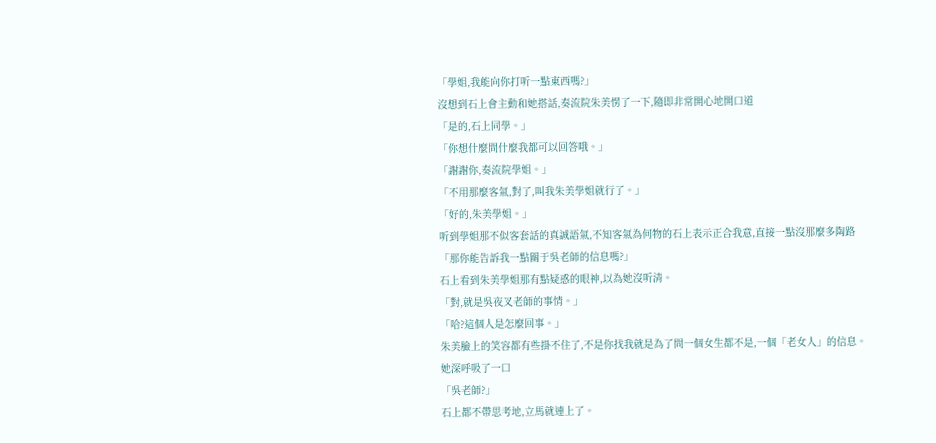「學姐,我能向你打听一點東西嗎?」
沒想到石上會主動和她搭話,奏流院朱美愣了一下,隨即非常開心地開口道
「是的,石上同學。」
「你想什麼問什麼我都可以回答哦。」
「謝謝你,奏流院學姐。」
「不用那麼客氣,對了,叫我朱美學姐就行了。」
「好的,朱美學姐。」
听到學姐那不似客套話的真誠語氣,不知客氣為何物的石上表示正合我意,直接一點沒那麼多陶路
「那你能告訴我一點關于吳老師的信息嗎?」
石上看到朱美學姐那有點疑惑的眼神,以為她沒听清。
「對,就是吳夜叉老師的事情。」
「哈?這個人是怎麼回事。」
朱美臉上的笑容都有些掛不住了,不是你找我就是為了問一個女生都不是,一個「老女人」的信息。
她深呼吸了一口
「吳老師?」
石上都不帶思考地,立馬就連上了。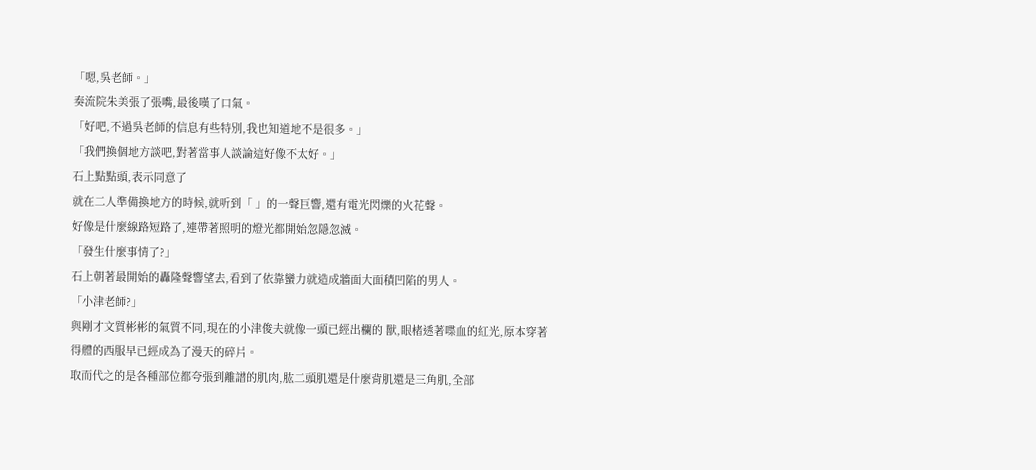「嗯,吳老師。」
奏流院朱美張了張嘴,最後嘆了口氣。
「好吧,不過吳老師的信息有些特別,我也知道地不是很多。」
「我們換個地方談吧,對著當事人談論這好像不太好。」
石上點點頭,表示同意了
就在二人準備換地方的時候,就听到「 」的一聲巨響,還有電光閃爍的火花聲。
好像是什麼線路短路了,連帶著照明的燈光都開始忽隱忽滅。
「發生什麼事情了?」
石上朝著最開始的轟隆聲響望去,看到了依靠蠻力就造成牆面大面積凹陷的男人。
「小津老師?」
與剛才文質彬彬的氣質不同,現在的小津俊夫就像一頭已經出欄的 獸,眼楮透著喋血的紅光,原本穿著得體的西服早已經成為了漫天的碎片。
取而代之的是各種部位都夸張到離譜的肌肉,肱二頭肌還是什麼背肌還是三角肌,全部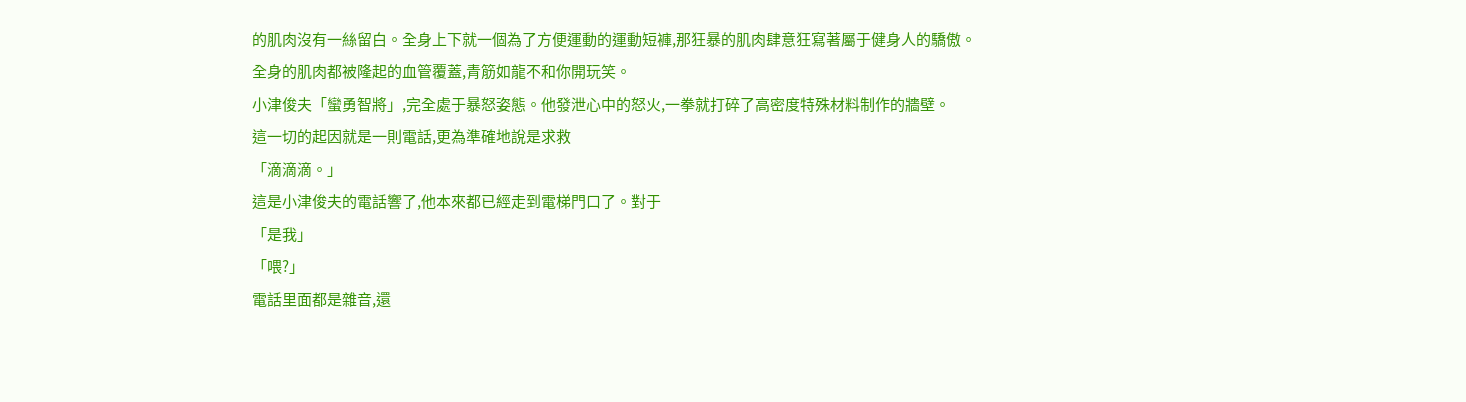的肌肉沒有一絲留白。全身上下就一個為了方便運動的運動短褲,那狂暴的肌肉肆意狂寫著屬于健身人的驕傲。
全身的肌肉都被隆起的血管覆蓋,青筋如龍不和你開玩笑。
小津俊夫「蠻勇智將」,完全處于暴怒姿態。他發泄心中的怒火,一拳就打碎了高密度特殊材料制作的牆壁。
這一切的起因就是一則電話,更為準確地說是求救
「滴滴滴。」
這是小津俊夫的電話響了,他本來都已經走到電梯門口了。對于
「是我」
「喂?」
電話里面都是雜音,還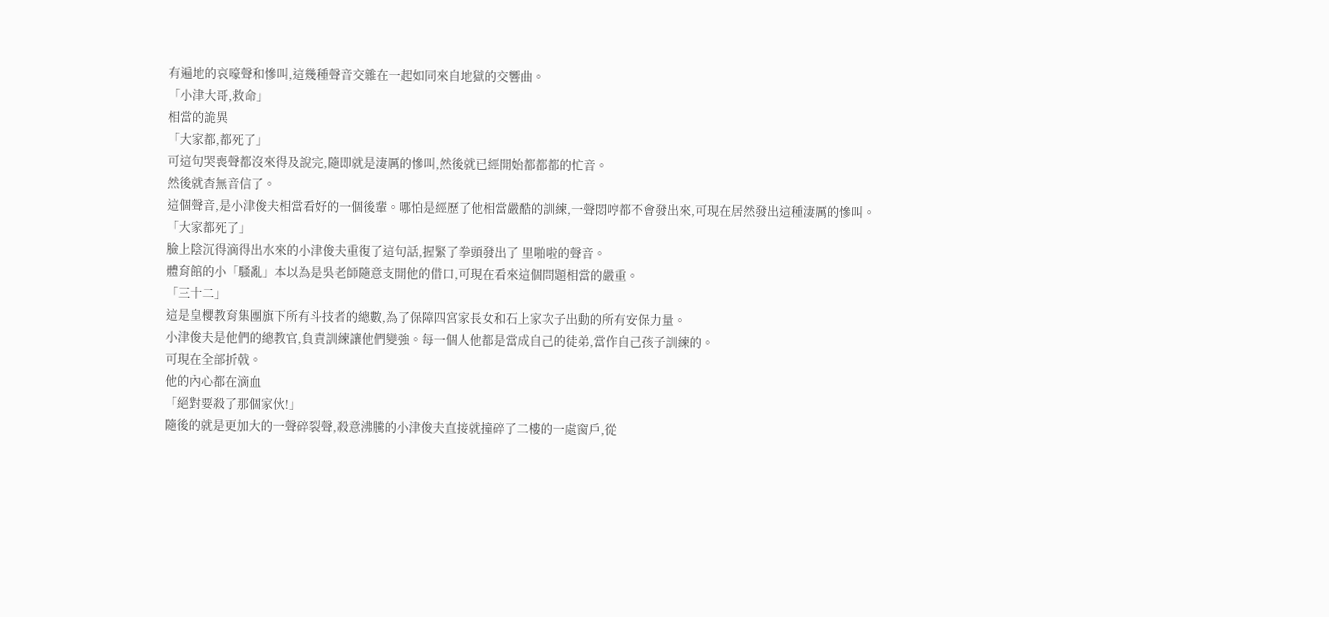有遍地的哀嚎聲和慘叫,這幾種聲音交雜在一起如同來自地獄的交響曲。
「小津大哥,救命」
相當的詭異
「大家都,都死了」
可這句哭喪聲都沒來得及說完,隨即就是淒厲的慘叫,然後就已經開始都都都的忙音。
然後就杳無音信了。
這個聲音,是小津俊夫相當看好的一個後輩。哪怕是經歷了他相當嚴酷的訓練,一聲悶哼都不會發出來,可現在居然發出這種淒厲的慘叫。
「大家都死了」
臉上陰沉得滴得出水來的小津俊夫重復了這句話,握緊了拳頭發出了 里啪啦的聲音。
體育館的小「騷亂」本以為是吳老師隨意支開他的借口,可現在看來這個問題相當的嚴重。
「三十二」
這是皇櫻教育集團旗下所有斗技者的總數,為了保障四宮家長女和石上家次子出動的所有安保力量。
小津俊夫是他們的總教官,負責訓練讓他們變強。每一個人他都是當成自己的徒弟,當作自己孩子訓練的。
可現在全部折戟。
他的內心都在滴血
「絕對要殺了那個家伙!」
隨後的就是更加大的一聲碎裂聲,殺意沸騰的小津俊夫直接就撞碎了二樓的一處窗戶,從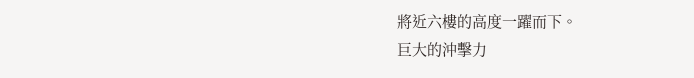將近六樓的高度一躍而下。
巨大的沖擊力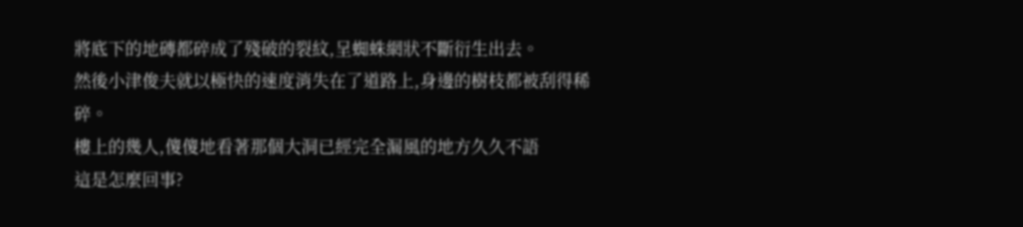將底下的地磚都碎成了殘破的裂紋,呈蜘蛛網狀不斷衍生出去。
然後小津俊夫就以極快的速度消失在了道路上,身邊的樹枝都被刮得稀碎。
樓上的幾人,傻傻地看著那個大洞已經完全漏風的地方久久不語
這是怎麼回事?